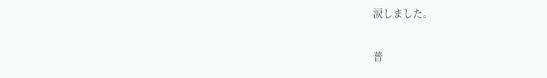涙しました。

普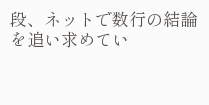段、ネットで数行の結論を追い求めてい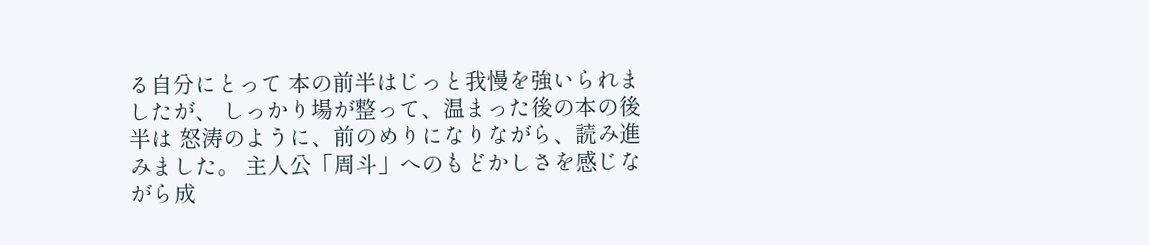る自分にとって 本の前半はじっと我慢を強いられましたが、 しっかり場が整って、温まった後の本の後半は 怒涛のように、前のめりになりながら、読み進みました。 主人公「周斗」へのもどかしさを感じながら成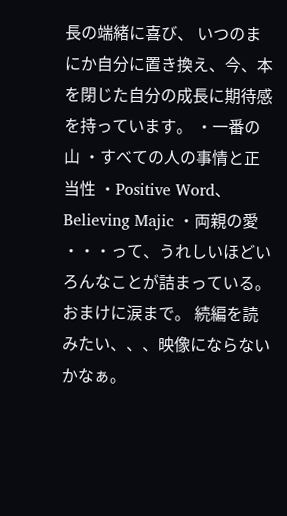長の端緒に喜び、 いつのまにか自分に置き換え、今、本を閉じた自分の成長に期待感を持っています。 ・一番の山 ・すべての人の事情と正当性 ・Positive Word、Believing Majic ・両親の愛 ・・・って、うれしいほどいろんなことが詰まっている。 おまけに涙まで。 続編を読みたい、、、映像にならないかなぁ。